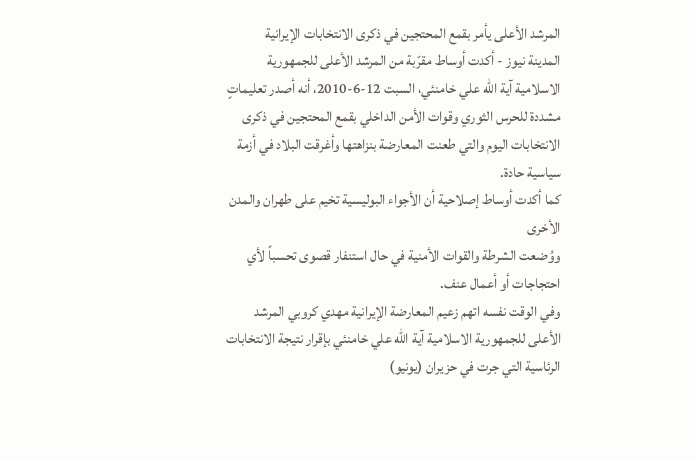المرشد الأعلى يأمر بقمع المحتجين في ذكرى الانتخابات الإيرانية
المدينة نيوز - أكدت أوساط مقرّبة من المرشد الأعلى للجمهورية الاسلامية آية الله علي خامنئي، السبت 12-6-2010، أنه أصدر تعليماتٍ مشددة للحرس الثوري وقوات الأمن الداخلي بقمع المحتجين في ذكرى الانتخابات اليوم والتي طعنت المعارضة بنزاهتها وأغرقت البلاد في أزمة سياسية حادة.
كما أكدت أوساط إصلاحية أن الأجواء البوليسية تخيم على طهران والمدن الأخرى
ووُضعت الشرطة والقوات الأمنية في حال استنفار قصوى تحسباً لأي احتجاجات أو أعمال عنف.
وفي الوقت نفسه اتهم زعيم المعارضة الإيرانية مهدي كروبي المرشد الأعلى للجمهورية الاسلامية آية الله علي خامنئي بإقرار نتيجة الانتخابات الرئاسية التي جرت في حزيران (يونيو)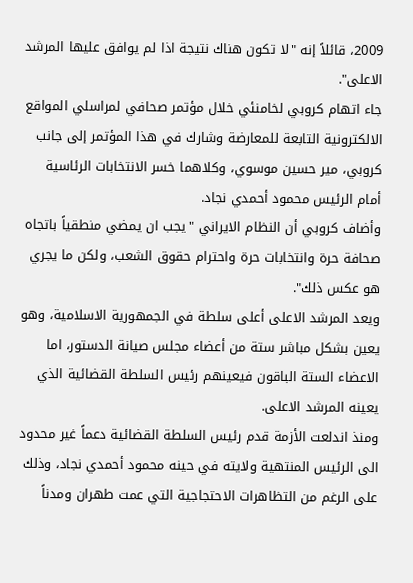2009، قائلاً إنه "لا تكون هناك نتيجة اذا لم يوافق عليها المرشد الاعلى".
جاء اتهام كروبي لخامنئي خلال مؤتمر صحافي لمراسلي المواقع الالكترونية التابعة للمعارضة وشارك في هذا المؤتمر إلى جانب كروبي، مير حسين موسوي، وكلاهما خسر الانتخابات الرئاسية أمام الرئيس محمود أحمدي نجاد.
وأضاف كروبي أن النظام الايراني "يجب ان يمضي منطقياً باتجاه صحافة حرة وانتخابات حرة واحترام حقوق الشعب، ولكن ما يجري هو عكس ذلك".
ويعد المرشد الاعلى أعلى سلطة في الجمهورية الاسلامية، وهو يعين بشكل مباشر ستة من أعضاء مجلس صيانة الدستور، اما الاعضاء الستة الباقون فيعينهم رئيس السلطة القضائية الذي يعينه المرشد الاعلى.
ومنذ اندلعت الأزمة قدم رئيس السلطة القضائية دعماً غير محدود الى الرئيس المنتهية ولايته في حينه محمود أحمدي نجاد، وذلك على الرغم من التظاهرات الاحتجاجية التي عمت طهران ومدناً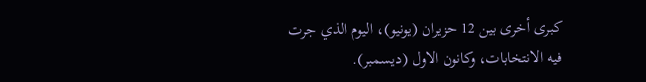كبرى أخرى بين 12 حزيران (يونيو)، اليوم الذي جرت فيه الانتخابات، وكانون الاول (ديسمبر).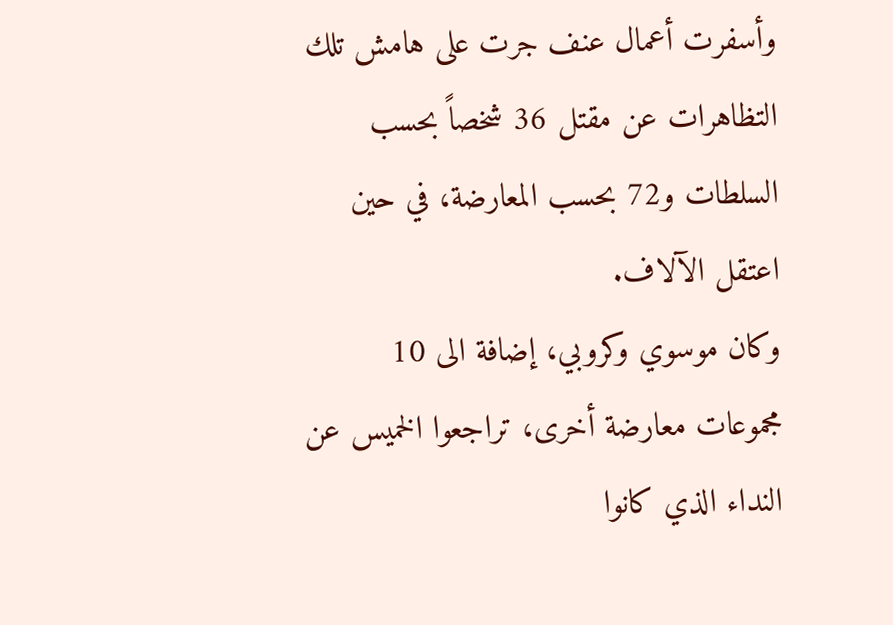وأسفرت أعمال عنف جرت على هامش تلك التظاهرات عن مقتل 36 شخصاً بحسب السلطات و72 بحسب المعارضة، في حين اعتقل الآلاف.
وكان موسوي وكروبي، إضافة الى 10 مجموعات معارضة أخرى، تراجعوا الخميس عن النداء الذي كانوا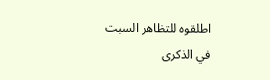اطلقوه للتظاهر السبت في الذكرى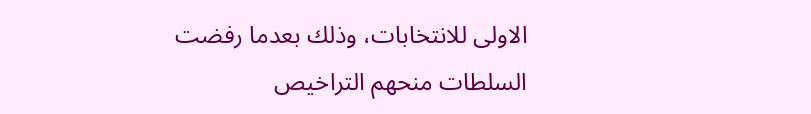الاولى للانتخابات، وذلك بعدما رفضت السلطات منحهم التراخيص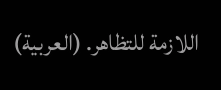اللازمة للتظاهر. (العربية)